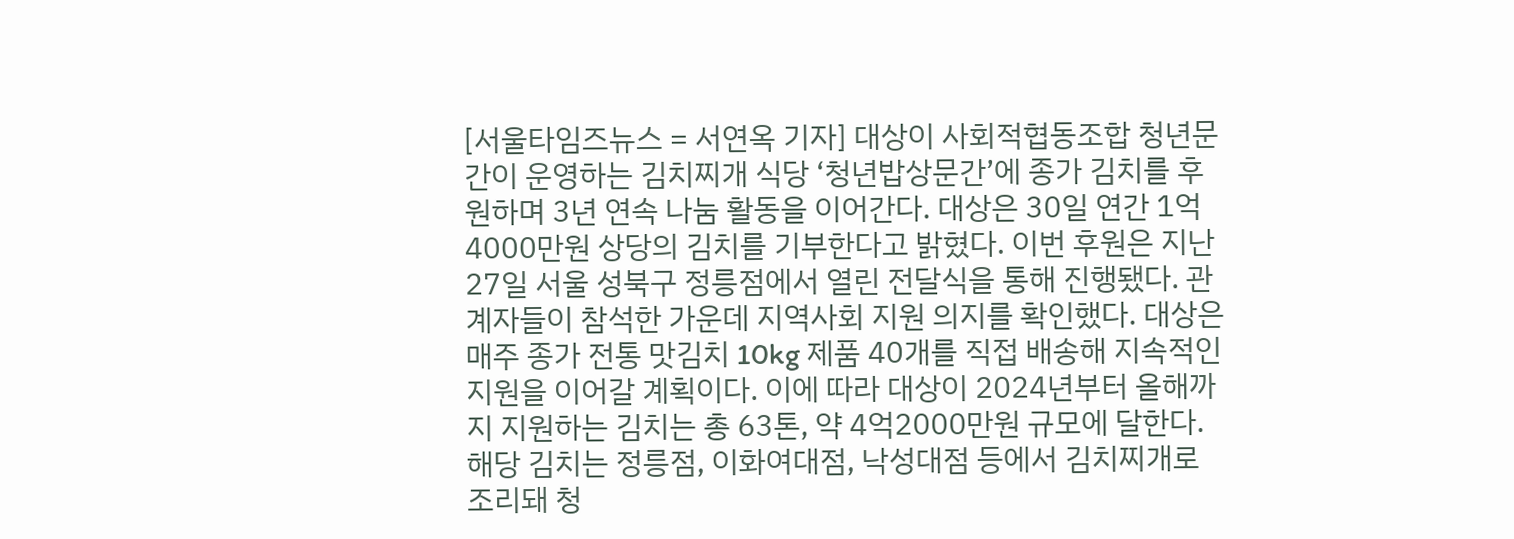[서울타임즈뉴스 = 서연옥 기자] 대상이 사회적협동조합 청년문간이 운영하는 김치찌개 식당 ‘청년밥상문간’에 종가 김치를 후원하며 3년 연속 나눔 활동을 이어간다. 대상은 30일 연간 1억4000만원 상당의 김치를 기부한다고 밝혔다. 이번 후원은 지난 27일 서울 성북구 정릉점에서 열린 전달식을 통해 진행됐다. 관계자들이 참석한 가운데 지역사회 지원 의지를 확인했다. 대상은 매주 종가 전통 맛김치 10kg 제품 40개를 직접 배송해 지속적인 지원을 이어갈 계획이다. 이에 따라 대상이 2024년부터 올해까지 지원하는 김치는 총 63톤, 약 4억2000만원 규모에 달한다. 해당 김치는 정릉점, 이화여대점, 낙성대점 등에서 김치찌개로 조리돼 청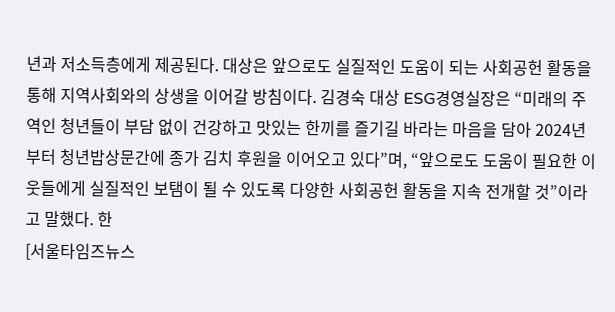년과 저소득층에게 제공된다. 대상은 앞으로도 실질적인 도움이 되는 사회공헌 활동을 통해 지역사회와의 상생을 이어갈 방침이다. 김경숙 대상 ESG경영실장은 “미래의 주역인 청년들이 부담 없이 건강하고 맛있는 한끼를 즐기길 바라는 마음을 담아 2024년부터 청년밥상문간에 종가 김치 후원을 이어오고 있다”며, “앞으로도 도움이 필요한 이웃들에게 실질적인 보탬이 될 수 있도록 다양한 사회공헌 활동을 지속 전개할 것”이라고 말했다. 한
[서울타임즈뉴스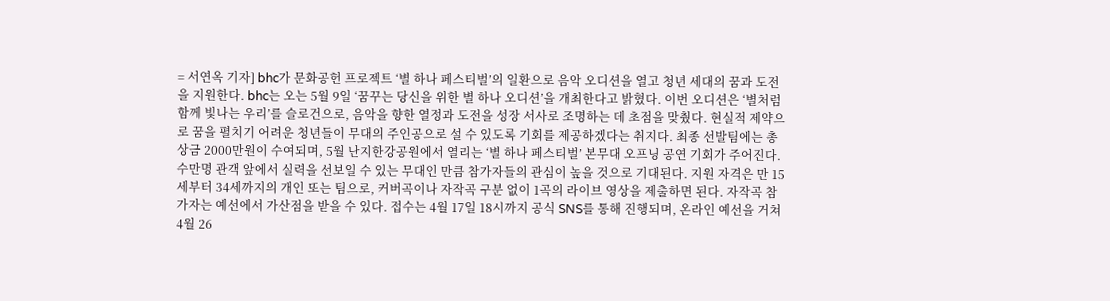= 서연옥 기자] bhc가 문화공헌 프로젝트 ‘별 하나 페스티벌’의 일환으로 음악 오디션을 열고 청년 세대의 꿈과 도전을 지원한다. bhc는 오는 5월 9일 ‘꿈꾸는 당신을 위한 별 하나 오디션’을 개최한다고 밝혔다. 이번 오디션은 ‘별처럼 함께 빛나는 우리’를 슬로건으로, 음악을 향한 열정과 도전을 성장 서사로 조명하는 데 초점을 맞췄다. 현실적 제약으로 꿈을 펼치기 어려운 청년들이 무대의 주인공으로 설 수 있도록 기회를 제공하겠다는 취지다. 최종 선발팀에는 총상금 2000만원이 수여되며, 5월 난지한강공원에서 열리는 ‘별 하나 페스티벌’ 본무대 오프닝 공연 기회가 주어진다. 수만명 관객 앞에서 실력을 선보일 수 있는 무대인 만큼 참가자들의 관심이 높을 것으로 기대된다. 지원 자격은 만 15세부터 34세까지의 개인 또는 팀으로, 커버곡이나 자작곡 구분 없이 1곡의 라이브 영상을 제출하면 된다. 자작곡 참가자는 예선에서 가산점을 받을 수 있다. 접수는 4월 17일 18시까지 공식 SNS를 통해 진행되며, 온라인 예선을 거쳐 4월 26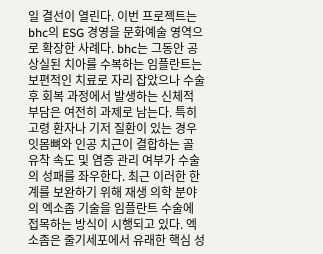일 결선이 열린다. 이번 프로젝트는 bhc의 ESG 경영을 문화예술 영역으로 확장한 사례다. bhc는 그동안 공
상실된 치아를 수복하는 임플란트는 보편적인 치료로 자리 잡았으나 수술 후 회복 과정에서 발생하는 신체적 부담은 여전히 과제로 남는다. 특히 고령 환자나 기저 질환이 있는 경우 잇몸뼈와 인공 치근이 결합하는 골 유착 속도 및 염증 관리 여부가 수술의 성패를 좌우한다. 최근 이러한 한계를 보완하기 위해 재생 의학 분야의 엑소좀 기술을 임플란트 수술에 접목하는 방식이 시행되고 있다. 엑소좀은 줄기세포에서 유래한 핵심 성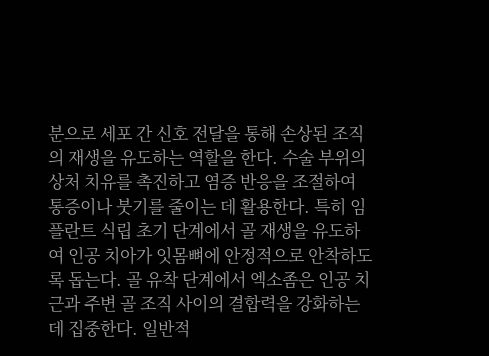분으로 세포 간 신호 전달을 통해 손상된 조직의 재생을 유도하는 역할을 한다. 수술 부위의 상처 치유를 촉진하고 염증 반응을 조절하여 통증이나 붓기를 줄이는 데 활용한다. 특히 임플란트 식립 초기 단계에서 골 재생을 유도하여 인공 치아가 잇몸뼈에 안정적으로 안착하도록 돕는다. 골 유착 단계에서 엑소좀은 인공 치근과 주변 골 조직 사이의 결합력을 강화하는 데 집중한다. 일반적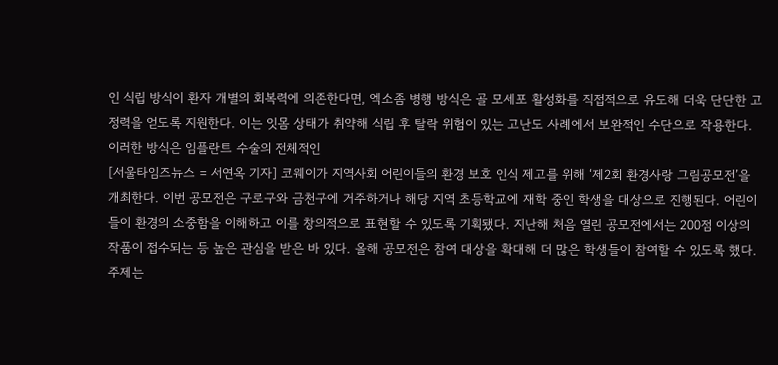인 식립 방식이 환자 개별의 회복력에 의존한다면, 엑소좀 병행 방식은 골 모세포 활성화를 직접적으로 유도해 더욱 단단한 고정력을 얻도록 지원한다. 이는 잇몸 상태가 취약해 식립 후 탈락 위험이 있는 고난도 사례에서 보완적인 수단으로 작용한다. 이러한 방식은 임플란트 수술의 전체적인
[서울타임즈뉴스 = 서연옥 기자] 코웨이가 지역사회 어린이들의 환경 보호 인식 제고를 위해 ‘제2회 환경사랑 그림공모전’을 개최한다. 이번 공모전은 구로구와 금천구에 거주하거나 해당 지역 초등학교에 재학 중인 학생을 대상으로 진행된다. 어린이들이 환경의 소중함을 이해하고 이를 창의적으로 표현할 수 있도록 기획됐다. 지난해 처음 열린 공모전에서는 200점 이상의 작품이 접수되는 등 높은 관심을 받은 바 있다. 올해 공모전은 참여 대상을 확대해 더 많은 학생들이 참여할 수 있도록 했다. 주제는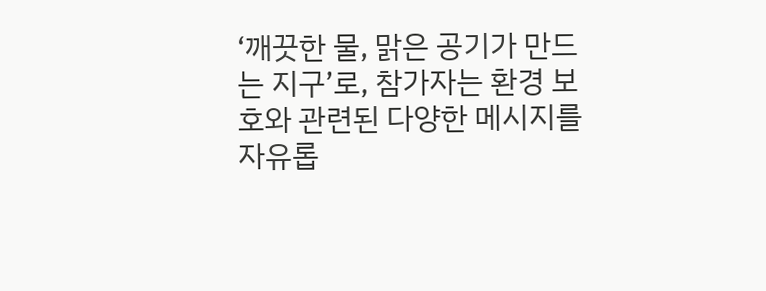‘깨끗한 물, 맑은 공기가 만드는 지구’로, 참가자는 환경 보호와 관련된 다양한 메시지를 자유롭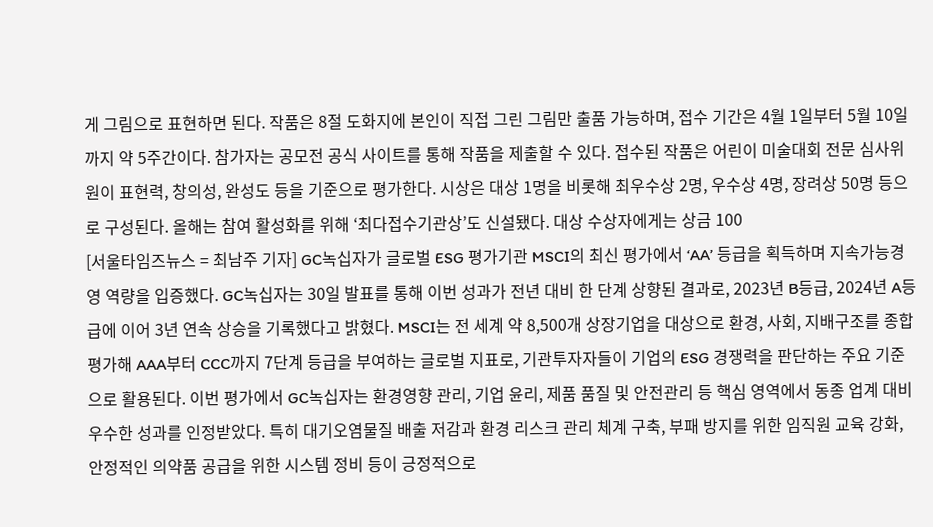게 그림으로 표현하면 된다. 작품은 8절 도화지에 본인이 직접 그린 그림만 출품 가능하며, 접수 기간은 4월 1일부터 5월 10일까지 약 5주간이다. 참가자는 공모전 공식 사이트를 통해 작품을 제출할 수 있다. 접수된 작품은 어린이 미술대회 전문 심사위원이 표현력, 창의성, 완성도 등을 기준으로 평가한다. 시상은 대상 1명을 비롯해 최우수상 2명, 우수상 4명, 장려상 50명 등으로 구성된다. 올해는 참여 활성화를 위해 ‘최다접수기관상’도 신설됐다. 대상 수상자에게는 상금 100
[서울타임즈뉴스 = 최남주 기자] GC녹십자가 글로벌 ESG 평가기관 MSCI의 최신 평가에서 ‘AA’ 등급을 획득하며 지속가능경영 역량을 입증했다. GC녹십자는 30일 발표를 통해 이번 성과가 전년 대비 한 단계 상향된 결과로, 2023년 B등급, 2024년 A등급에 이어 3년 연속 상승을 기록했다고 밝혔다. MSCI는 전 세계 약 8,500개 상장기업을 대상으로 환경, 사회, 지배구조를 종합 평가해 AAA부터 CCC까지 7단계 등급을 부여하는 글로벌 지표로, 기관투자자들이 기업의 ESG 경쟁력을 판단하는 주요 기준으로 활용된다. 이번 평가에서 GC녹십자는 환경영향 관리, 기업 윤리, 제품 품질 및 안전관리 등 핵심 영역에서 동종 업계 대비 우수한 성과를 인정받았다. 특히 대기오염물질 배출 저감과 환경 리스크 관리 체계 구축, 부패 방지를 위한 임직원 교육 강화, 안정적인 의약품 공급을 위한 시스템 정비 등이 긍정적으로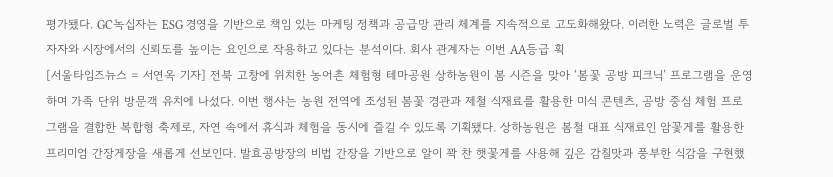평가됐다. GC녹십자는 ESG 경영을 기반으로 책임 있는 마케팅 정책과 공급망 관리 체계를 지속적으로 고도화해왔다. 이러한 노력은 글로벌 투자자와 시장에서의 신뢰도를 높이는 요인으로 작용하고 있다는 분석이다. 회사 관계자는 이번 AA등급 획
[서울타임즈뉴스 = 서연옥 기자] 전북 고창에 위치한 농어촌 체험형 테마공원 상하농원이 봄 시즌을 맞아 ‘봄꽃 공방 피크닉’ 프로그램을 운영하며 가족 단위 방문객 유치에 나섰다. 이번 행사는 농원 전역에 조성된 봄꽃 경관과 제철 식재료를 활용한 미식 콘텐츠, 공방 중심 체험 프로그램을 결합한 복합형 축제로, 자연 속에서 휴식과 체험을 동시에 즐길 수 있도록 기획됐다. 상하농원은 봄철 대표 식재료인 암꽃게를 활용한 프리미엄 간장게장을 새롭게 선보인다. 발효공방장의 비법 간장을 기반으로 알이 꽉 찬 햇꽃게를 사용해 깊은 감칠맛과 풍부한 식감을 구현했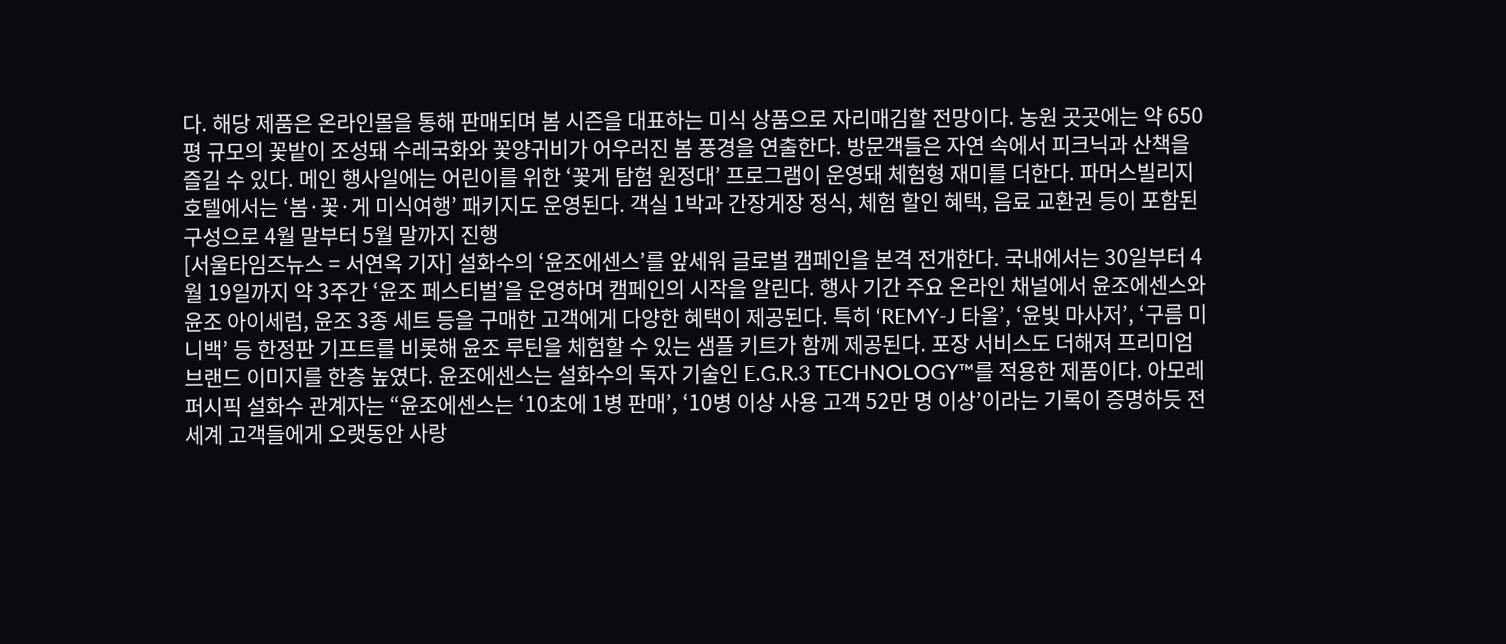다. 해당 제품은 온라인몰을 통해 판매되며 봄 시즌을 대표하는 미식 상품으로 자리매김할 전망이다. 농원 곳곳에는 약 650평 규모의 꽃밭이 조성돼 수레국화와 꽃양귀비가 어우러진 봄 풍경을 연출한다. 방문객들은 자연 속에서 피크닉과 산책을 즐길 수 있다. 메인 행사일에는 어린이를 위한 ‘꽃게 탐험 원정대’ 프로그램이 운영돼 체험형 재미를 더한다. 파머스빌리지 호텔에서는 ‘봄·꽃·게 미식여행’ 패키지도 운영된다. 객실 1박과 간장게장 정식, 체험 할인 혜택, 음료 교환권 등이 포함된 구성으로 4월 말부터 5월 말까지 진행
[서울타임즈뉴스 = 서연옥 기자] 설화수의 ‘윤조에센스’를 앞세워 글로벌 캠페인을 본격 전개한다. 국내에서는 30일부터 4월 19일까지 약 3주간 ‘윤조 페스티벌’을 운영하며 캠페인의 시작을 알린다. 행사 기간 주요 온라인 채널에서 윤조에센스와 윤조 아이세럼, 윤조 3종 세트 등을 구매한 고객에게 다양한 혜택이 제공된다. 특히 ‘REMY-J 타올’, ‘윤빛 마사저’, ‘구름 미니백’ 등 한정판 기프트를 비롯해 윤조 루틴을 체험할 수 있는 샘플 키트가 함께 제공된다. 포장 서비스도 더해져 프리미엄 브랜드 이미지를 한층 높였다. 윤조에센스는 설화수의 독자 기술인 E.G.R.3 TECHNOLOGY™를 적용한 제품이다. 아모레퍼시픽 설화수 관계자는 “윤조에센스는 ‘10초에 1병 판매’, ‘10병 이상 사용 고객 52만 명 이상’이라는 기록이 증명하듯 전 세계 고객들에게 오랫동안 사랑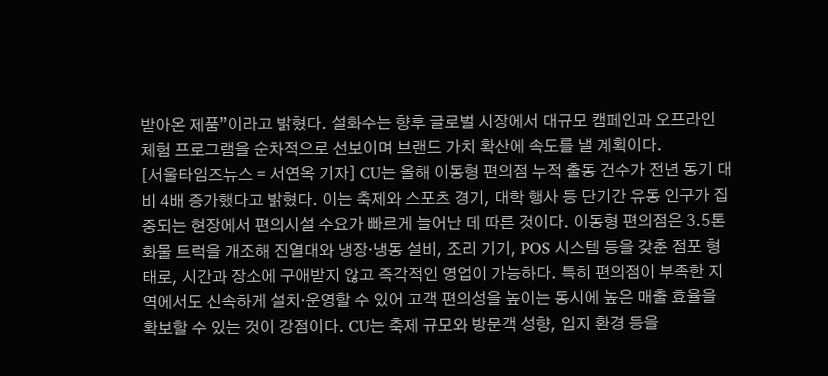받아온 제품”이라고 밝혔다. 설화수는 향후 글로벌 시장에서 대규모 캠페인과 오프라인 체험 프로그램을 순차적으로 선보이며 브랜드 가치 확산에 속도를 낼 계획이다.
[서울타임즈뉴스 = 서연옥 기자] CU는 올해 이동형 편의점 누적 출동 건수가 전년 동기 대비 4배 증가했다고 밝혔다. 이는 축제와 스포츠 경기, 대학 행사 등 단기간 유동 인구가 집중되는 현장에서 편의시설 수요가 빠르게 늘어난 데 따른 것이다. 이동형 편의점은 3.5톤 화물 트럭을 개조해 진열대와 냉장·냉동 설비, 조리 기기, POS 시스템 등을 갖춘 점포 형태로, 시간과 장소에 구애받지 않고 즉각적인 영업이 가능하다. 특히 편의점이 부족한 지역에서도 신속하게 설치·운영할 수 있어 고객 편의성을 높이는 동시에 높은 매출 효율을 확보할 수 있는 것이 강점이다. CU는 축제 규모와 방문객 성향, 입지 환경 등을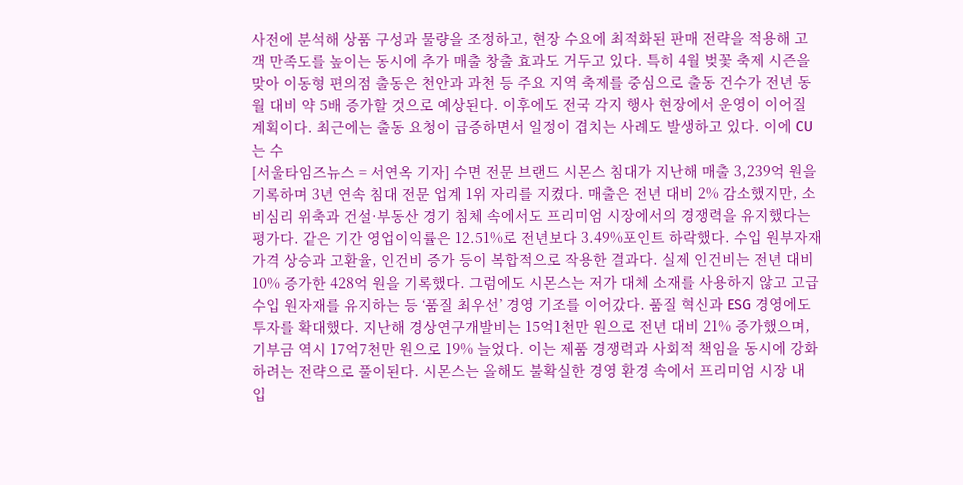사전에 분석해 상품 구성과 물량을 조정하고, 현장 수요에 최적화된 판매 전략을 적용해 고객 만족도를 높이는 동시에 추가 매출 창출 효과도 거두고 있다. 특히 4월 벚꽃 축제 시즌을 맞아 이동형 편의점 출동은 천안과 과천 등 주요 지역 축제를 중심으로 출동 건수가 전년 동월 대비 약 5배 증가할 것으로 예상된다. 이후에도 전국 각지 행사 현장에서 운영이 이어질 계획이다. 최근에는 출동 요청이 급증하면서 일정이 겹치는 사례도 발생하고 있다. 이에 CU는 수
[서울타임즈뉴스 = 서연옥 기자] 수면 전문 브랜드 시몬스 침대가 지난해 매출 3,239억 원을 기록하며 3년 연속 침대 전문 업계 1위 자리를 지켰다. 매출은 전년 대비 2% 감소했지만, 소비심리 위축과 건설·부동산 경기 침체 속에서도 프리미엄 시장에서의 경쟁력을 유지했다는 평가다. 같은 기간 영업이익률은 12.51%로 전년보다 3.49%포인트 하락했다. 수입 원부자재 가격 상승과 고환율, 인건비 증가 등이 복합적으로 작용한 결과다. 실제 인건비는 전년 대비 10% 증가한 428억 원을 기록했다. 그럼에도 시몬스는 저가 대체 소재를 사용하지 않고 고급 수입 원자재를 유지하는 등 ‘품질 최우선’ 경영 기조를 이어갔다. 품질 혁신과 ESG 경영에도 투자를 확대했다. 지난해 경상연구개발비는 15억1천만 원으로 전년 대비 21% 증가했으며, 기부금 역시 17억7천만 원으로 19% 늘었다. 이는 제품 경쟁력과 사회적 책임을 동시에 강화하려는 전략으로 풀이된다. 시몬스는 올해도 불확실한 경영 환경 속에서 프리미엄 시장 내 입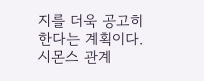지를 더욱 공고히 한다는 계획이다. 시몬스 관계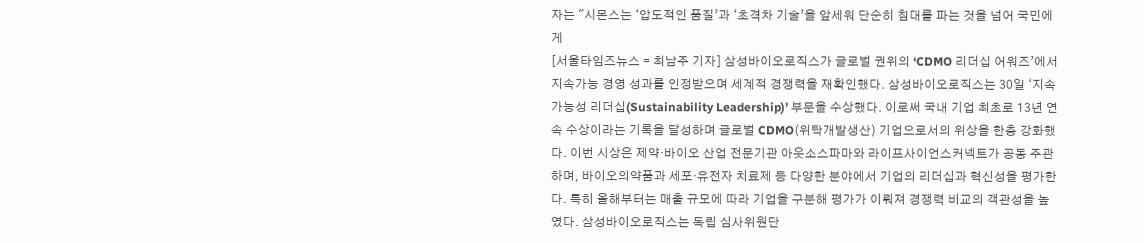자는 "시몬스는 ‘압도적인 품질’과 ‘초격차 기술’을 앞세워 단순히 침대를 파는 것을 넘어 국민에게
[서울타임즈뉴스 = 최남주 기자] 삼성바이오로직스가 글로벌 권위의 ‘CDMO 리더십 어워즈’에서 지속가능 경영 성과를 인정받으며 세계적 경쟁력을 재확인했다. 삼성바이오로직스는 30일 ‘지속가능성 리더십(Sustainability Leadership)’ 부문을 수상했다. 이로써 국내 기업 최초로 13년 연속 수상이라는 기록을 달성하며 글로벌 CDMO(위탁개발생산) 기업으로서의 위상을 한층 강화했다. 이번 시상은 제약·바이오 산업 전문기관 아웃소스파마와 라이프사이언스커넥트가 공동 주관하며, 바이오의약품과 세포·유전자 치료제 등 다양한 분야에서 기업의 리더십과 혁신성을 평가한다. 특히 올해부터는 매출 규모에 따라 기업을 구분해 평가가 이뤄져 경쟁력 비교의 객관성을 높였다. 삼성바이오로직스는 독립 심사위원단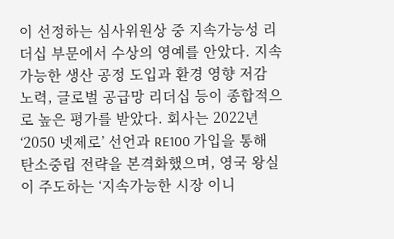이 선정하는 심사위원상 중 지속가능성 리더십 부문에서 수상의 영예를 안았다. 지속가능한 생산 공정 도입과 환경 영향 저감 노력, 글로벌 공급망 리더십 등이 종합적으로 높은 평가를 받았다. 회사는 2022년 ‘2050 넷제로’ 선언과 RE100 가입을 통해 탄소중립 전략을 본격화했으며, 영국 왕실이 주도하는 ‘지속가능한 시장 이니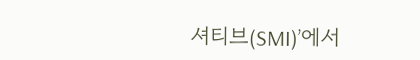셔티브(SMI)’에서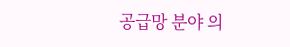공급망 분야 의